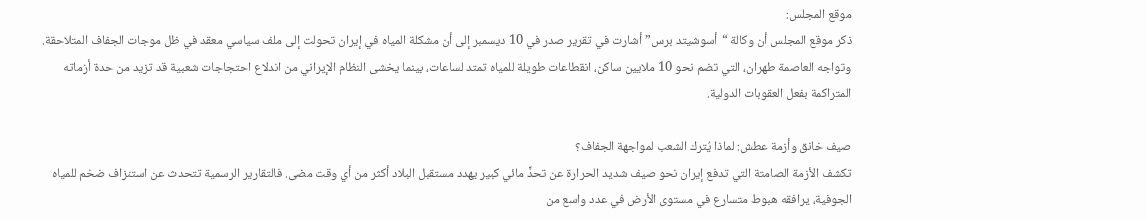موقع المجلس:
ذكر موقع المجلس أن وكالة “أسوشيتد برس” أشارت في تقرير صدر في 10 ديسمبر إلى أن مشكلة المياه في إيران تحولت إلى ملف سياسي معقد في ظل موجات الجفاف المتلاحقة. وتواجه العاصمة طهران، التي تضم نحو 10 ملايين ساكن، انقطاعات طويلة للمياه تمتد لساعات، بينما يخشى النظام الإيراني من اندلاع احتجاجات شعبية قد تزيد من حدة أزماته المتراكمة بفعل العقوبات الدولية.

صيف خانق وأزمة عطش: لماذا يُترك الشعب لمواجهة الجفاف؟
تكشف الأزمة الصامتة التي تدفع إيران نحو صيف شديد الحرارة عن تحدٍّ مائي كبير يهدد مستقبل البلاد أكثر من أي وقت مضى. فالتقارير الرسمية تتحدث عن استنزاف ضخم للمياه الجوفية، يرافقه هبوط متسارع في مستوى الأرض في عدد واسع من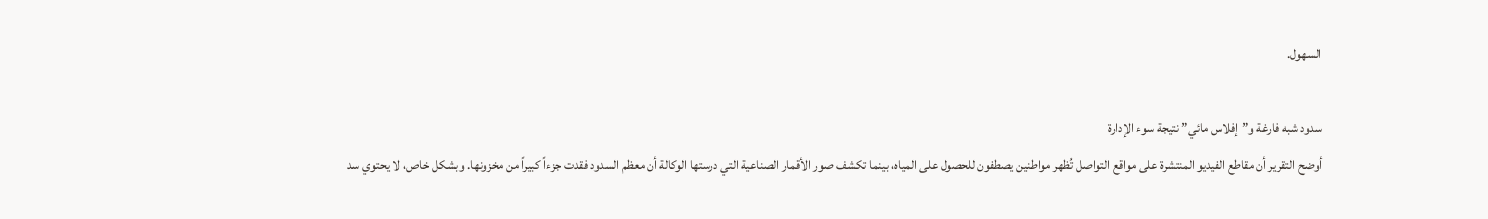السهول.

سدود شبه فارغة و”إفلاس مائي” نتيجة سوء الإدارة
أوضح التقرير أن مقاطع الفيديو المنتشرة على مواقع التواصل تُظهر مواطنين يصطفون للحصول على المياه، بينما تكشف صور الأقمار الصناعية التي درستها الوكالة أن معظم السدود فقدت جزءاً كبيراً من مخزونها. وبشكل خاص، لا يحتوي سد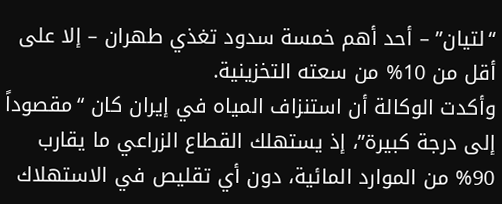“لتيان” – أحد أهم خمسة سدود تغذي طهران – إلا على أقل من 10% من سعته التخزينية.
وأكدت الوكالة أن استنزاف المياه في إيران كان “مقصوداً إلى درجة كبيرة”، إذ يستهلك القطاع الزراعي ما يقارب 90% من الموارد المائية، دون أي تقليص في الاستهلاك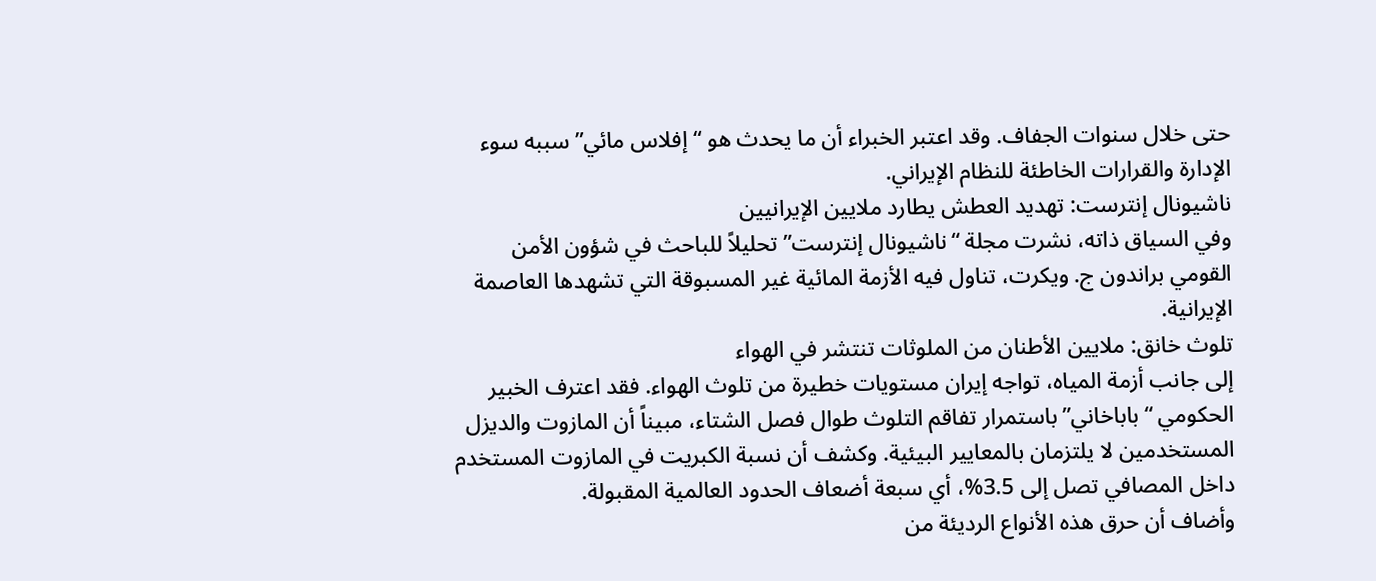حتى خلال سنوات الجفاف. وقد اعتبر الخبراء أن ما يحدث هو “إفلاس مائي” سببه سوء الإدارة والقرارات الخاطئة للنظام الإيراني.
ناشيونال إنترست: تهديد العطش يطارد ملايين الإيرانيين
وفي السياق ذاته، نشرت مجلة “ناشيونال إنترست” تحليلاً للباحث في شؤون الأمن القومي براندون ج. ويكرت، تناول فيه الأزمة المائية غير المسبوقة التي تشهدها العاصمة الإيرانية.
تلوث خانق: ملايين الأطنان من الملوثات تنتشر في الهواء
إلى جانب أزمة المياه، تواجه إيران مستويات خطيرة من تلوث الهواء. فقد اعترف الخبير الحكومي “باباخاني” باستمرار تفاقم التلوث طوال فصل الشتاء، مبيناً أن المازوت والديزل المستخدمين لا يلتزمان بالمعايير البيئية. وكشف أن نسبة الكبريت في المازوت المستخدم داخل المصافي تصل إلى 3.5%، أي سبعة أضعاف الحدود العالمية المقبولة.
وأضاف أن حرق هذه الأنواع الرديئة من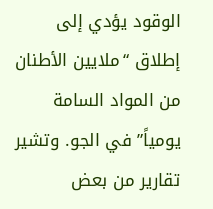الوقود يؤدي إلى إطلاق “ملايين الأطنان من المواد السامة يومياً” في الجو. وتشير تقارير من بعض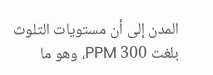المدن إلى أن مستويات التلوث بلغت 300 PPM، وهو ما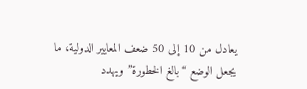يعادل من 10 إلى 50 ضعف المعايير الدولية، ما يجعل الوضع “بالغ الخطورة” ويهدد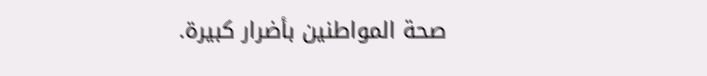صحة المواطنين بأضرار كبيرة.